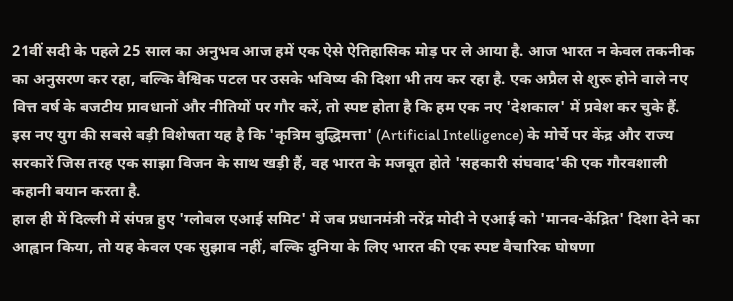21वीं सदी के पहले 25 साल का अनुभव आज हमें एक ऐसे ऐतिहासिक मोड़ पर ले आया है. आज भारत न केवल तकनीक का अनुसरण कर रहा, बल्कि वैश्विक पटल पर उसके भविष्य की दिशा भी तय कर रहा है. एक अप्रैल से शुरू होने वाले नए वित्त वर्ष के बजटीय प्रावधानों और नीतियों पर गौर करें, तो स्पष्ट होता है कि हम एक नए 'देशकाल' में प्रवेश कर चुके हैं. इस नए युग की सबसे बड़ी विशेषता यह है कि 'कृत्रिम बुद्धिमत्ता' (Artificial Intelligence) के मोर्चे पर केंद्र और राज्य सरकारें जिस तरह एक साझा विजन के साथ खड़ी हैं, वह भारत के मजबूत होते 'सहकारी संघवाद'की एक गौरवशाली कहानी बयान करता है.
हाल ही में दिल्ली में संपन्न हुए 'ग्लोबल एआई समिट' में जब प्रधानमंत्री नरेंद्र मोदी ने एआई को 'मानव-केंद्रित' दिशा देने का आह्वान किया, तो यह केवल एक सुझाव नहीं, बल्कि दुनिया के लिए भारत की एक स्पष्ट वैचारिक घोषणा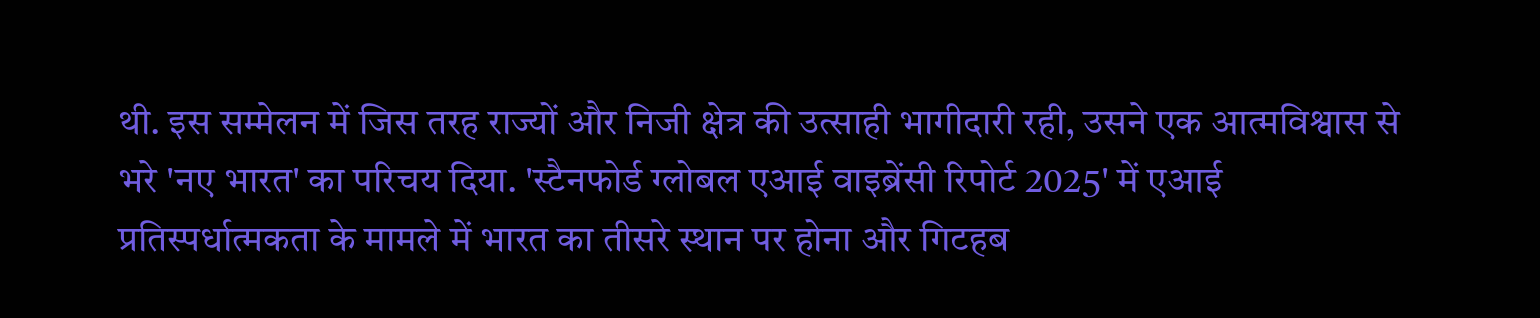थी. इस सम्मेलन में जिस तरह राज्यों और निजी क्षेत्र की उत्साही भागीदारी रही, उसने एक आत्मविश्वास से भरे 'नए भारत' का परिचय दिया. 'स्टैनफोर्ड ग्लोबल एआई वाइब्रेंसी रिपोर्ट 2025' में एआई प्रतिस्पर्धात्मकता के मामले में भारत का तीसरे स्थान पर होना और गिटहब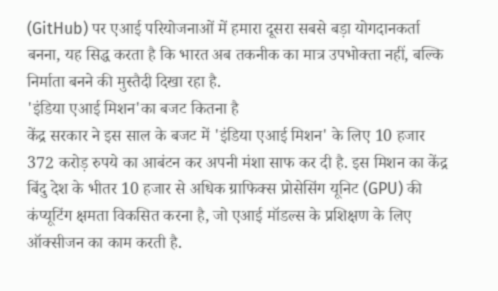(GitHub) पर एआई परियोजनाओं में हमारा दूसरा सबसे बड़ा योगदानकर्ता बनना, यह सिद्ध करता है कि भारत अब तकनीक का मात्र उपभोक्ता नहीं, बल्कि निर्माता बनने की मुस्तैदी दिखा रहा है.
'इंडिया एआई मिशन'का बजट कितना है
केंद्र सरकार ने इस साल के बजट में 'इंडिया एआई मिशन' के लिए 10 हजार 372 करोड़ रुपये का आबंटन कर अपनी मंशा साफ कर दी है. इस मिशन का केंद्र बिंदु देश के भीतर 10 हजार से अधिक ग्राफिक्स प्रोसेसिंग यूनिट (GPU) की कंप्यूटिंग क्षमता विकसित करना है, जो एआई मॉडल्स के प्रशिक्षण के लिए ऑक्सीजन का काम करती है.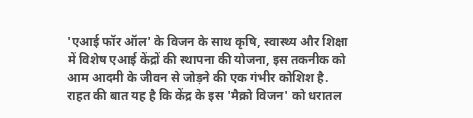'एआई फॉर ऑल' के विजन के साथ कृषि, स्वास्थ्य और शिक्षा में विशेष एआई केंद्रों की स्थापना की योजना, इस तकनीक को आम आदमी के जीवन से जोड़ने की एक गंभीर कोशिश है.
राहत की बात यह है कि केंद्र के इस 'मैक्रो विजन' को धरातल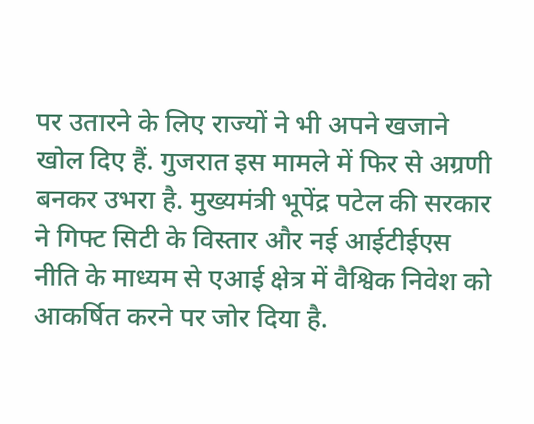पर उतारने के लिए राज्यों ने भी अपने खजाने खोल दिए हैं. गुजरात इस मामले में फिर से अग्रणी बनकर उभरा है. मुख्यमंत्री भूपेंद्र पटेल की सरकार ने गिफ्ट सिटी के विस्तार और नई आईटीईएस नीति के माध्यम से एआई क्षेत्र में वैश्विक निवेश को आकर्षित करने पर जोर दिया है.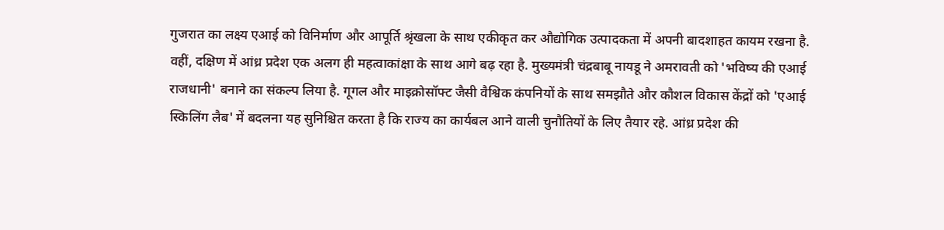गुजरात का लक्ष्य एआई को विनिर्माण और आपूर्ति श्रृंखला के साथ एकीकृत कर औद्योगिक उत्पादकता में अपनी बादशाहत कायम रखना है.
वहीं, दक्षिण में आंध्र प्रदेश एक अलग ही महत्वाकांक्षा के साथ आगे बढ़ रहा है. मुख्यमंत्री चंद्रबाबू नायडू ने अमरावती को 'भविष्य की एआई राजधानी' बनाने का संकल्प लिया है. गूगल और माइक्रोसॉफ्ट जैसी वैश्विक कंपनियों के साथ समझौते और कौशल विकास केंद्रों को 'एआई स्किलिंग लैब' में बदलना यह सुनिश्चित करता है कि राज्य का कार्यबल आने वाली चुनौतियों के लिए तैयार रहे. आंध्र प्रदेश की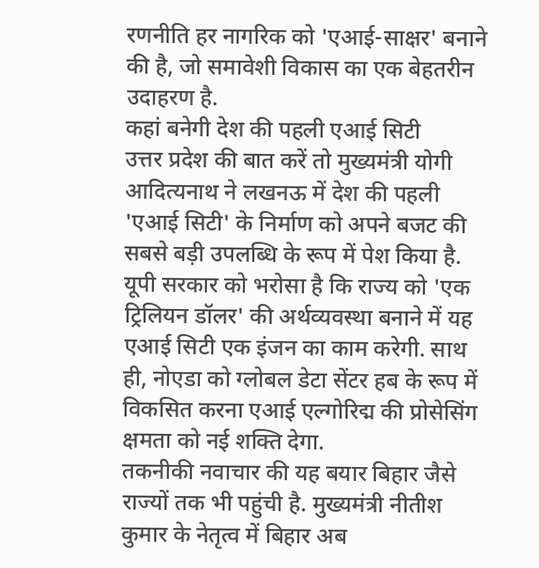रणनीति हर नागरिक को 'एआई-साक्षर' बनाने की है, जो समावेशी विकास का एक बेहतरीन उदाहरण है.
कहां बनेगी देश की पहली एआई सिटी
उत्तर प्रदेश की बात करें तो मुख्यमंत्री योगी आदित्यनाथ ने लखनऊ में देश की पहली 'एआई सिटी' के निर्माण को अपने बजट की सबसे बड़ी उपलब्धि के रूप में पेश किया है. यूपी सरकार को भरोसा है कि राज्य को 'एक ट्रिलियन डॉलर' की अर्थव्यवस्था बनाने में यह एआई सिटी एक इंजन का काम करेगी. साथ ही, नोएडा को ग्लोबल डेटा सेंटर हब के रूप में विकसित करना एआई एल्गोरिद्म की प्रोसेसिंग क्षमता को नई शक्ति देगा.
तकनीकी नवाचार की यह बयार बिहार जैसे राज्यों तक भी पहुंची है. मुख्यमंत्री नीतीश कुमार के नेतृत्व में बिहार अब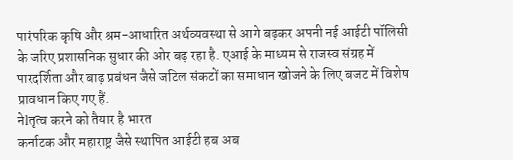पारंपरिक कृषि और श्रम-आधारित अर्थव्यवस्था से आगे बढ़कर अपनी नई आईटी पॉलिसी के जरिए प्रशासनिक सुधार की ओर बढ़ रहा है. एआई के माध्यम से राजस्व संग्रह में पारदर्शिता और बाढ़ प्रबंधन जैसे जटिल संकटों का समाधान खोजने के लिए बजट में विशेष प्रावधान किए गए हैं.
नेlतृत्व करने को तैयार है भारत
कर्नाटक और महाराष्ट्र जैसे स्थापित आईटी हब अब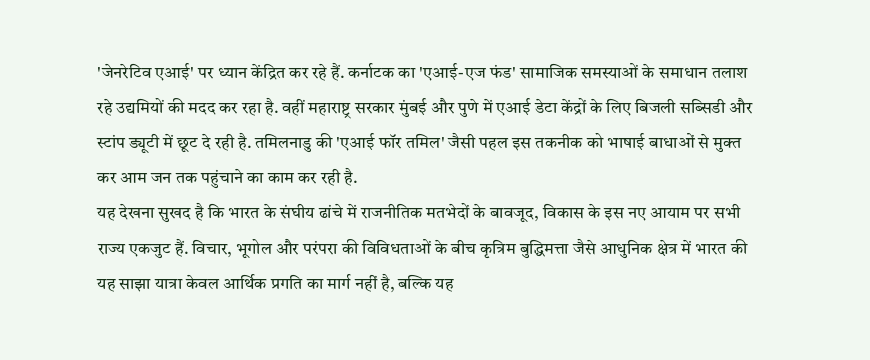'जेनरेटिव एआई' पर ध्यान केंद्रित कर रहे हैं. कर्नाटक का 'एआई-एज फंड' सामाजिक समस्याओं के समाधान तलाश रहे उद्यमियों की मदद कर रहा है. वहीं महाराष्ट्र सरकार मुंबई और पुणे में एआई डेटा केंद्रों के लिए बिजली सब्सिडी और स्टांप ड्यूटी में छूट दे रही है. तमिलनाडु की 'एआई फॉर तमिल' जैसी पहल इस तकनीक को भाषाई बाधाओं से मुक्त कर आम जन तक पहुंचाने का काम कर रही है.
यह देखना सुखद है कि भारत के संघीय ढांचे में राजनीतिक मतभेदों के बावजूद, विकास के इस नए आयाम पर सभी राज्य एकजुट हैं. विचार, भूगोल और परंपरा की विविधताओं के बीच कृत्रिम बुद्धिमत्ता जैसे आधुनिक क्षेत्र में भारत की यह साझा यात्रा केवल आर्थिक प्रगति का मार्ग नहीं है, बल्कि यह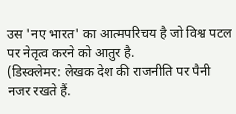उस 'नए भारत' का आत्मपरिचय है जो विश्व पटल पर नेतृत्व करने को आतुर है.
(डिस्क्लेमर: लेखक देश की राजनीति पर पैनी नजर रखते हैं.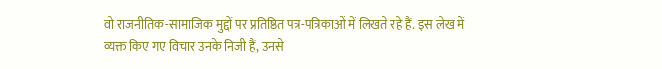वो राजनीतिक-सामाजिक मुद्दों पर प्रतिष्ठित पत्र-पत्रिकाओं में लिखते रहे हैं. इस लेख में व्यक्त किए गए विचार उनके निजी हैं, उनसे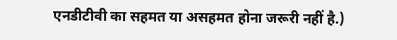एनडीटीवी का सहमत या असहमत होना जरूरी नहीं है.)